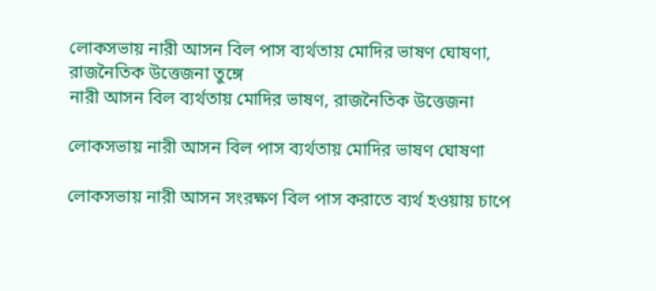লোকসভায় নারী আসন বিল পাস ব্যর্থতায় মোদির ভাষণ ঘোষণা, রাজনৈতিক উত্তেজনা তুঙ্গে
নারী আসন বিল ব্যর্থতায় মোদির ভাষণ, রাজনৈতিক উত্তেজনা

লোকসভায় নারী আসন বিল পাস ব্যর্থতায় মোদির ভাষণ ঘোষণা

লোকসভায় নারী আসন সংরক্ষণ বিল পাস করাতে ব্যর্থ হওয়ায় চাপে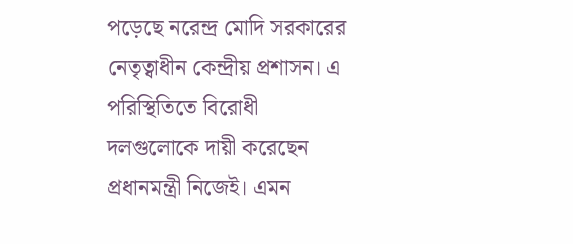পড়েছে নরেন্দ্র মোদি সরকারের নেতৃত্বাধীন কেন্দ্রীয় প্রশাসন। এ পরিস্থিতিতে বিরোধী দলগুলোকে দায়ী করেছেন প্রধানমন্ত্রী নিজেই। এমন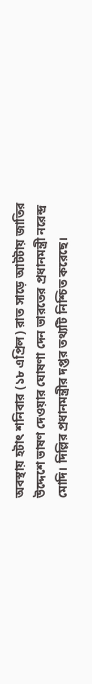অবস্থায় হটাৎ শনিবার (১৮ এপ্রিল) রাত সাড়ে আটটায় জাতির উদ্দেশে ভাষণ দেওয়ার ঘোষণা দেন ভারতের প্রধানমন্ত্রী নরেন্দ্র মোদি। দিল্লির প্রধানমন্ত্রীর দপ্তর তথ্যটি নিশ্চিত করেছে।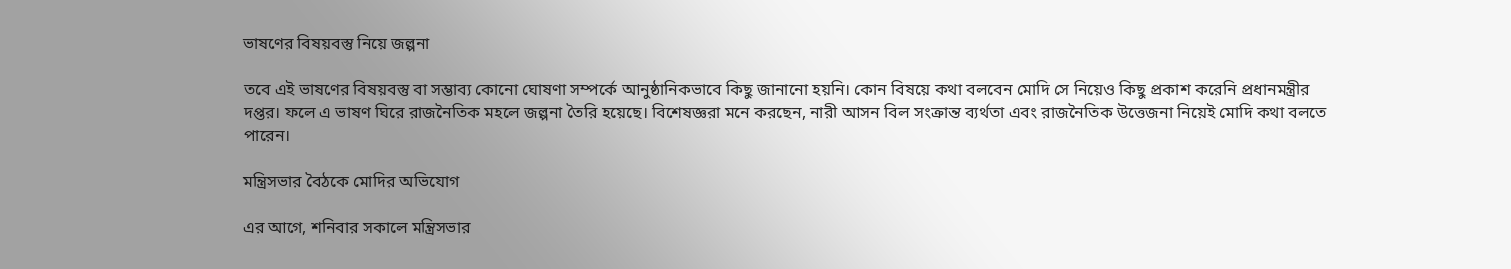ভাষণের বিষয়বস্তু নিয়ে জল্পনা

তবে এই ভাষণের বিষয়বস্তু বা সম্ভাব্য কোনো ঘোষণা সম্পর্কে আনুষ্ঠানিকভাবে কিছু জানানো হয়নি। কোন বিষয়ে কথা বলবেন মোদি সে নিয়েও কিছু প্রকাশ করেনি প্রধানমন্ত্রীর দপ্তর। ফলে এ ভাষণ ঘিরে রাজনৈতিক মহলে জল্পনা তৈরি হয়েছে। বিশেষজ্ঞরা মনে করছেন, নারী আসন বিল সংক্রান্ত ব্যর্থতা এবং রাজনৈতিক উত্তেজনা নিয়েই মোদি কথা বলতে পারেন।

মন্ত্রিসভার বৈঠকে মোদির অভিযোগ

এর আগে, শনিবার সকালে মন্ত্রিসভার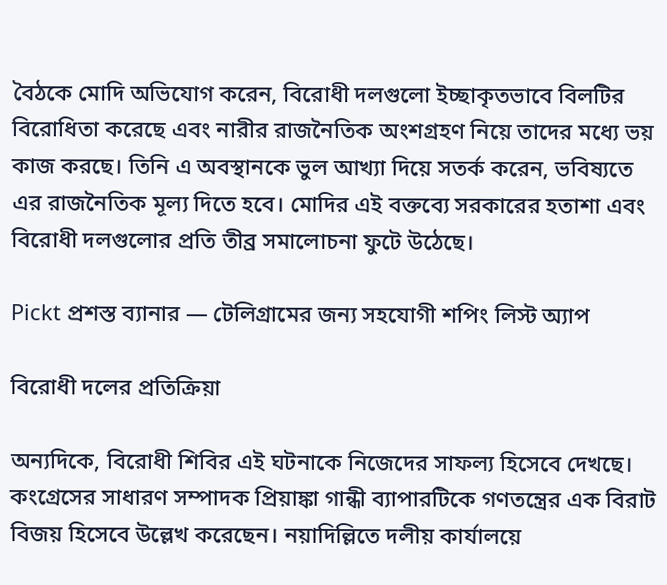বৈঠকে মোদি অভিযোগ করেন, বিরোধী দলগুলো ইচ্ছাকৃতভাবে বিলটির বিরোধিতা করেছে এবং নারীর রাজনৈতিক অংশগ্রহণ নিয়ে তাদের মধ্যে ভয় কাজ করছে। তিনি এ অবস্থানকে ভুল আখ্যা দিয়ে সতর্ক করেন, ভবিষ্যতে এর রাজনৈতিক মূল্য দিতে হবে। মোদির এই বক্তব্যে সরকারের হতাশা এবং বিরোধী দলগুলোর প্রতি তীব্র সমালোচনা ফুটে উঠেছে।

Pickt প্রশস্ত ব্যানার — টেলিগ্রামের জন্য সহযোগী শপিং লিস্ট অ্যাপ

বিরোধী দলের প্রতিক্রিয়া

অন্যদিকে, বিরোধী শিবির এই ঘটনাকে নিজেদের সাফল্য হিসেবে দেখছে। কংগ্রেসের সাধারণ সম্পাদক প্রিয়াঙ্কা গান্ধী ব্যাপারটিকে গণতন্ত্রের এক বিরাট বিজয় হিসেবে উল্লেখ করেছেন। নয়াদিল্লিতে দলীয় কার্যালয়ে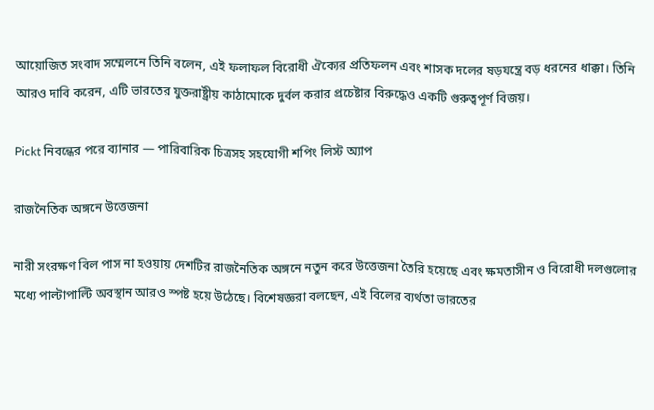আয়োজিত সংবাদ সম্মেলনে তিনি বলেন, এই ফলাফল বিরোধী ঐক্যের প্রতিফলন এবং শাসক দলের ষড়যন্ত্রে বড় ধরনের ধাক্কা। তিনি আরও দাবি করেন, এটি ভারতের যুক্তরাষ্ট্রীয় কাঠামোকে দুর্বল করার প্রচেষ্টার বিরুদ্ধেও একটি গুরুত্বপূর্ণ বিজয়।

Pickt নিবন্ধের পরে ব্যানার — পারিবারিক চিত্রসহ সহযোগী শপিং লিস্ট অ্যাপ

রাজনৈতিক অঙ্গনে উত্তেজনা

নারী সংরক্ষণ বিল পাস না হওয়ায় দেশটির রাজনৈতিক অঙ্গনে নতুন করে উত্তেজনা তৈরি হয়েছে এবং ক্ষমতাসীন ও বিরোধী দলগুলোর মধ্যে পাল্টাপাল্টি অবস্থান আরও স্পষ্ট হয়ে উঠেছে। বিশেষজ্ঞরা বলছেন, এই বিলের ব্যর্থতা ভারতের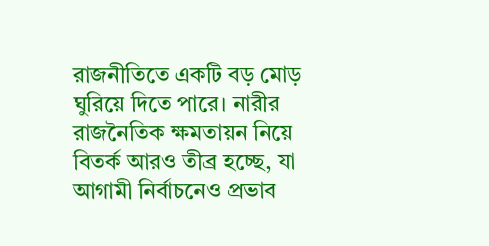রাজনীতিতে একটি বড় মোড় ঘুরিয়ে দিতে পারে। নারীর রাজনৈতিক ক্ষমতায়ন নিয়ে বিতর্ক আরও তীব্র হচ্ছে, যা আগামী নির্বাচনেও প্রভাব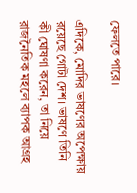ফেলতে পারে।

এদিকে, মোদির ভাষণের অপেক্ষায় রয়েছে গোটা দেশ। ভাষণে তিনি কী ঘোষণা করেন, তা নিয়ে রাজনৈতিক মহলে ব্যাপক আগ্রহ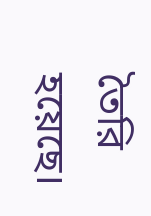তৈরি হয়েছে।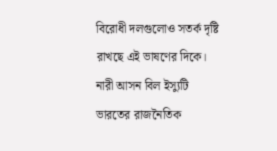বিরোধী দলগুলোও সতর্ক দৃষ্টি রাখছে এই ভাষণের দিকে। নারী আসন বিল ইস্যুটি ভারতের রাজনৈতিক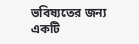ভবিষ্যতের জন্য একটি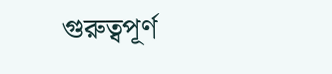গুরুত্বপূর্ণ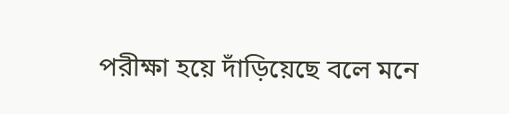পরীক্ষা হয়ে দাঁড়িয়েছে বলে মনে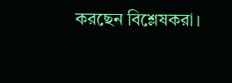করছেন বিশ্লেষকরা।